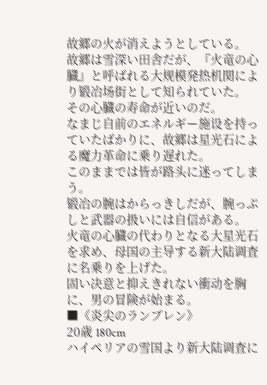故郷の火が消えようとしている。
故郷は雪深い田舎だが、『火竜の心臓』と呼ばれる大规模発热机関により锻冶场街として知られていた。
その心臓の寿命が近いのだ。
なまじ自前のエネルギー施设を持っていたばかりに、故郷は星光石による魔力革命に乗り遅れた。
このままでは皆が路头に迷ってしまう。
锻冶の腕はからっきしだが、腕っぷしと武器の扱いには自信がある。
火竜の心臓の代わりとなる大星光石を求め、母国の主导する新大陆调査に名乗りを上げた。
固い决意と抑えきれない衝动を胸に、男の冒険が始まる。
■《炎尖のランブレン》
20歳 180cm
ハイペリアの雪国より新大陆调査に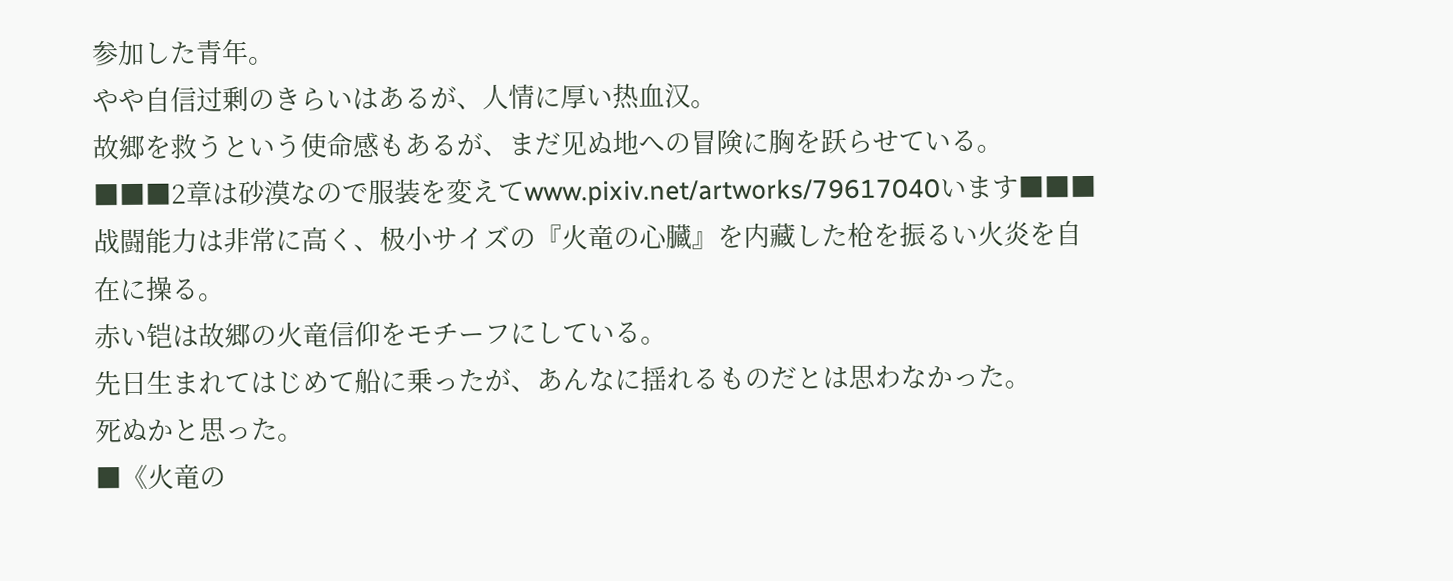参加した青年。
やや自信过剰のきらいはあるが、人情に厚い热血汉。
故郷を救うという使命感もあるが、まだ见ぬ地への冒険に胸を跃らせている。
■■■2章は砂漠なので服装を変えてwww.pixiv.net/artworks/79617040います■■■
战闘能力は非常に高く、极小サイズの『火竜の心臓』を内藏した枪を振るい火炎を自在に操る。
赤い铠は故郷の火竜信仰をモチーフにしている。
先日生まれてはじめて船に乗ったが、あんなに揺れるものだとは思わなかった。
死ぬかと思った。
■《火竜の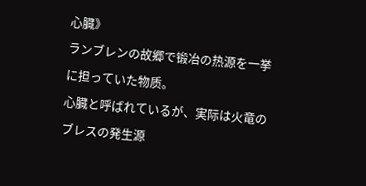心臓》
ランブレンの故郷で锻冶の热源を一挙に担っていた物质。
心臓と呼ばれているが、実际は火竜のブレスの発生源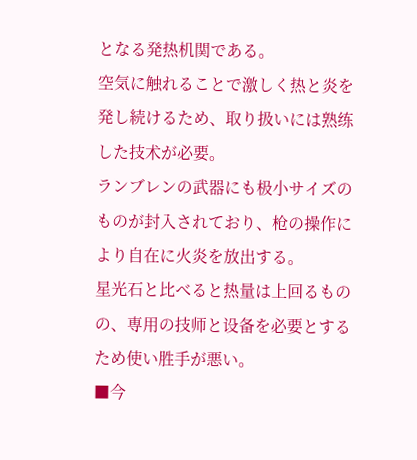となる発热机関である。
空気に触れることで激しく热と炎を発し続けるため、取り扱いには熟练した技术が必要。
ランブレンの武器にも极小サイズのものが封入されており、枪の操作により自在に火炎を放出する。
星光石と比べると热量は上回るものの、専用の技师と设备を必要とするため使い胜手が悪い。
■今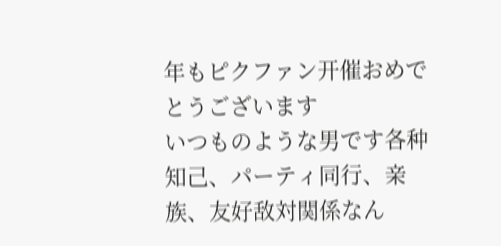年もピクファン开催おめでとうございます
いつものような男です各种知己、パーティ同行、亲族、友好敌対関係なん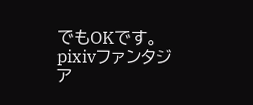でもOKです。
pixivファンタジア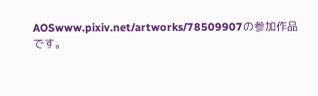AOSwww.pixiv.net/artworks/78509907の参加作品です。